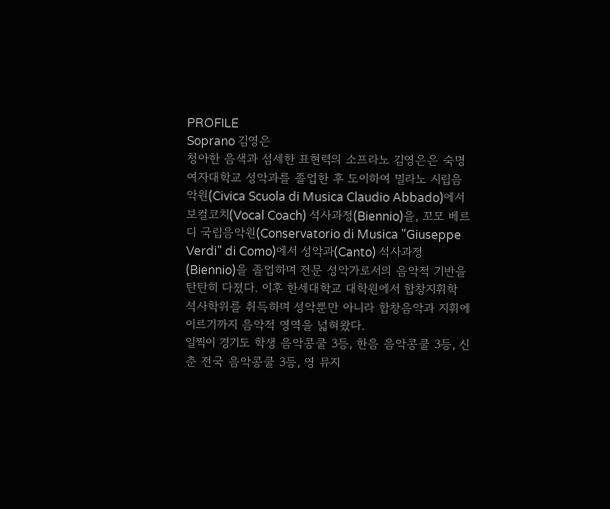PROFILE
Soprano 김영은
청아한 음색과 섬세한 표현력의 소프라노 김영은은 숙명여자대학교 성악과를 졸업한 후 도이하여 밀라노 시립음악원(Civica Scuola di Musica Claudio Abbado)에서 보컬코치(Vocal Coach) 석사과정(Biennio)을, 꼬모 베르디 국립음악원(Conservatorio di Musica "Giuseppe Verdi" di Como)에서 성악과(Canto) 석사과정(Biennio)을 졸업하며 전문 성악가로서의 음악적 기반을 탄탄히 다졌다. 이후 한세대학교 대학원에서 합창지휘학 석사학위를 취득하며 성악뿐만 아니라 합창음악과 지휘에 이르기까지 음악적 영역을 넓혀왔다.
일찍이 경기도 학생 음악콩쿨 3등, 한음 음악콩쿨 3등, 신춘 전국 음악콩쿨 3등, 영 뮤지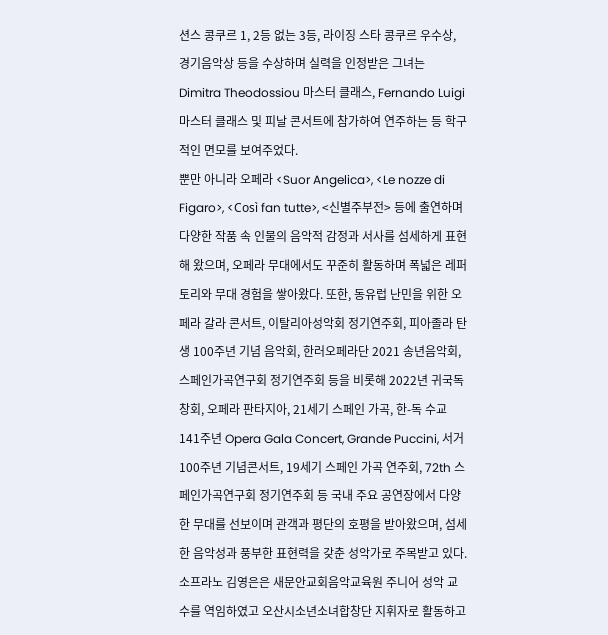션스 콩쿠르 1, 2등 없는 3등, 라이징 스타 콩쿠르 우수상, 경기음악상 등을 수상하며 실력을 인정받은 그녀는 Dimitra Theodossiou 마스터 클래스, Fernando Luigi 마스터 클래스 및 피날 콘서트에 참가하여 연주하는 등 학구적인 면모를 보여주었다.
뿐만 아니라 오페라 <Suor Angelica>, <Le nozze di Figaro>, <Così fan tutte>, <신별주부전> 등에 출연하며 다양한 작품 속 인물의 음악적 감정과 서사를 섬세하게 표현해 왔으며, 오페라 무대에서도 꾸준히 활동하며 폭넓은 레퍼토리와 무대 경험을 쌓아왔다. 또한, 동유럽 난민을 위한 오페라 갈라 콘서트, 이탈리아성악회 정기연주회, 피아졸라 탄생 100주년 기념 음악회, 한러오페라단 2021 송년음악회, 스페인가곡연구회 정기연주회 등을 비롯해 2022년 귀국독창회, 오페라 판타지아, 21세기 스페인 가곡, 한-독 수교 141주년 Opera Gala Concert, Grande Puccini, 서거 100주년 기념콘서트, 19세기 스페인 가곡 연주회, 72th 스페인가곡연구회 정기연주회 등 국내 주요 공연장에서 다양한 무대를 선보이며 관객과 평단의 호평을 받아왔으며, 섬세한 음악성과 풍부한 표현력을 갖춘 성악가로 주목받고 있다.
소프라노 김영은은 새문안교회음악교육원 주니어 성악 교수를 역임하였고 오산시소년소녀합창단 지휘자로 활동하고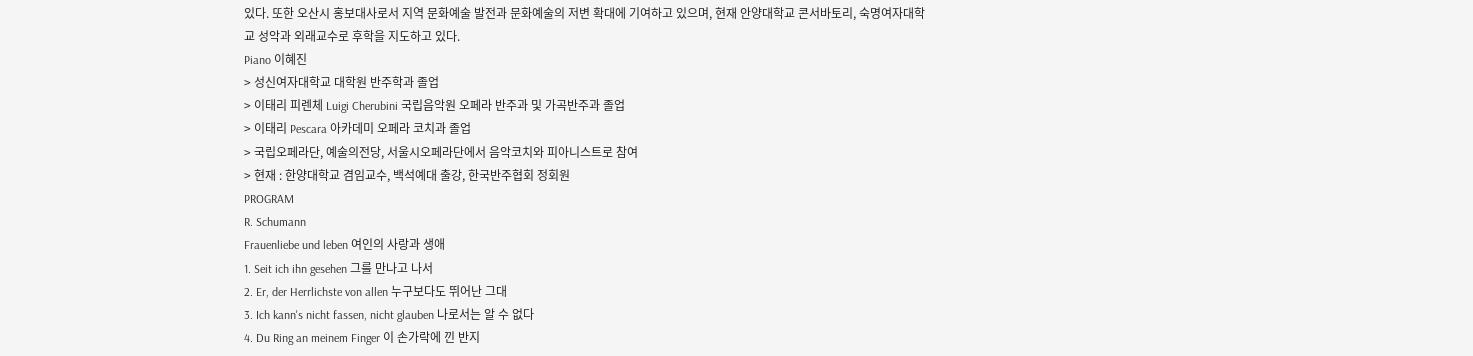있다. 또한 오산시 홍보대사로서 지역 문화예술 발전과 문화예술의 저변 확대에 기여하고 있으며, 현재 안양대학교 콘서바토리, 숙명여자대학교 성악과 외래교수로 후학을 지도하고 있다.
Piano 이혜진
> 성신여자대학교 대학원 반주학과 졸업
> 이태리 피렌체 Luigi Cherubini 국립음악원 오페라 반주과 및 가곡반주과 졸업
> 이태리 Pescara 아카데미 오페라 코치과 졸업
> 국립오페라단, 예술의전당, 서울시오페라단에서 음악코치와 피아니스트로 참여
> 현재 : 한양대학교 겸임교수, 백석예대 출강, 한국반주협회 정회원
PROGRAM
R. Schumann
Frauenliebe und leben 여인의 사랑과 생애
1. Seit ich ihn gesehen 그를 만나고 나서
2. Er, der Herrlichste von allen 누구보다도 뛰어난 그대
3. Ich kann's nicht fassen, nicht glauben 나로서는 알 수 없다
4. Du Ring an meinem Finger 이 손가락에 낀 반지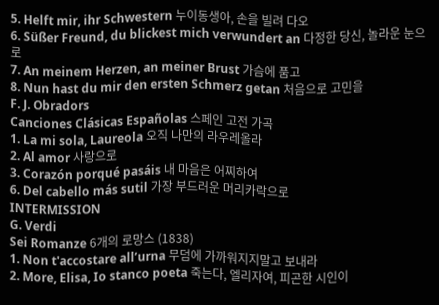5. Helft mir, ihr Schwestern 누이동생아, 손을 빌려 다오
6. Süßer Freund, du blickest mich verwundert an 다정한 당신, 놀라운 눈으로
7. An meinem Herzen, an meiner Brust 가슴에 품고
8. Nun hast du mir den ersten Schmerz getan 처음으로 고민을
F. J. Obradors
Canciones Clásicas Españolas 스페인 고전 가곡
1. La mi sola, Laureola 오직 나만의 라우레올라
2. Al amor 사랑으로
3. Corazón porqué pasáis 내 마음은 어찌하여
6. Del cabello más sutil 가장 부드러운 머리카락으로
INTERMISSION
G. Verdi
Sei Romanze 6개의 로망스 (1838)
1. Non t'accostare all’urna 무덤에 가까워지지말고 보내라
2. More, Elisa, Io stanco poeta 죽는다, 엘리자여, 피곤한 시인이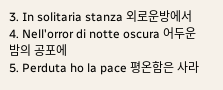3. In solitaria stanza 외로운방에서
4. Nell'orror di notte oscura 어두운 밤의 공포에
5. Perduta ho la pace 평온함은 사라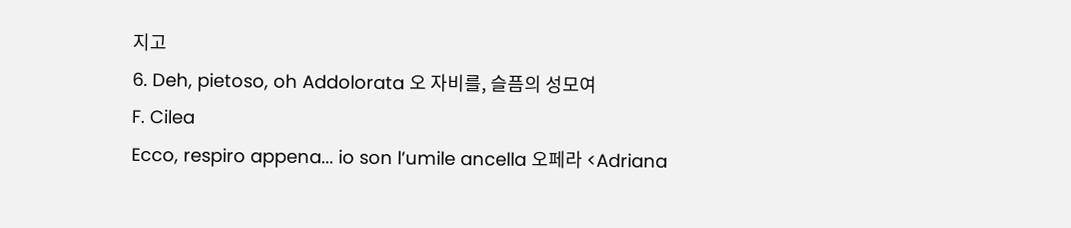지고
6. Deh, pietoso, oh Addolorata 오 자비를, 슬픔의 성모여
F. Cilea
Ecco, respiro appena... io son l’umile ancella 오페라 <Adriana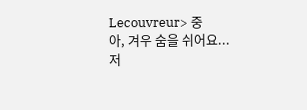Lecouvreur> 중
아, 겨우 숨을 쉬어요... 저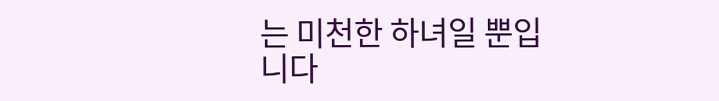는 미천한 하녀일 뿐입니다